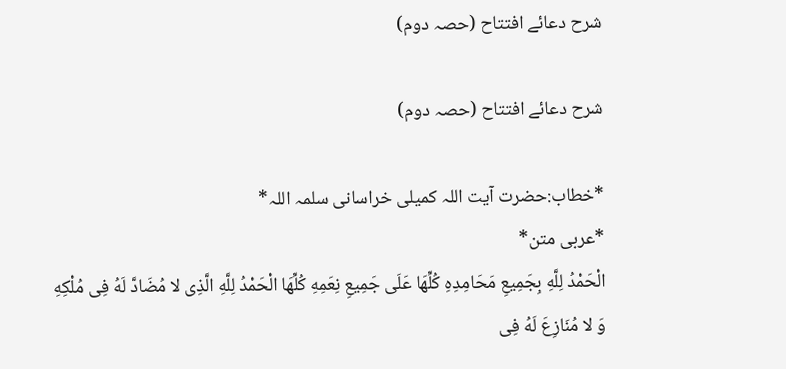شرح دعائے افتتاح (حصہ دوم)

شرح دعائے افتتاح (حصہ دوم)

*خطاب:حضرت آیت اللہ کمیلی خراسانی سلمہ اللہ*
*عربی متن*
الْحَمْدُ لِلَّهِ بِجَمِیعِ مَحَامِدِهِ کُلِّهَا عَلَی جَمِیعِ نِعَمِهِ کُلِّهَا الْحَمْدُ لِلَّهِ الَّذِی لا مُضَادَّ لَهُ فِی مُلْکِهِ وَ لا مُنَازِعَ لَهُ فِی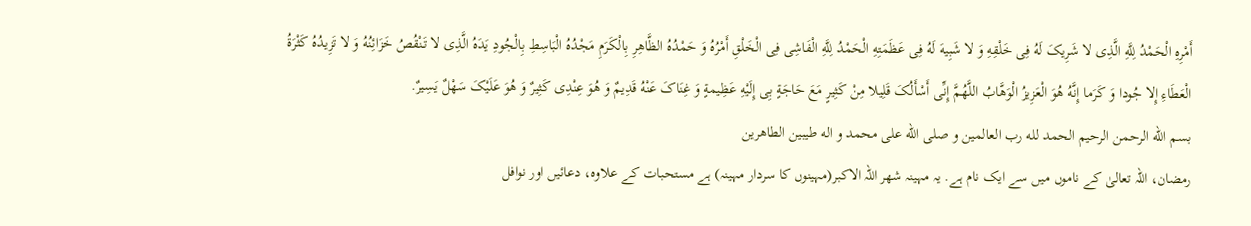أَمْرِهِ الْحَمْدُ لِلَّهِ الَّذِی لا شَرِیکَ لَهُ فِی خَلْقِهِ وَ لا شَبِیهَ لَهُ فِی عَظَمَتِهِ الْحَمْدُ لِلَّهِ الْفَاشِی فِی الْخَلْقِ أَمْرُهُ وَ حَمْدُهُ الظَّاهِرِ بِالْکَرَمِ مَجْدُهُ الْبَاسِطِ بِالْجُودِ یَدَهُ الَّذِی لا تَنْقُصُ خَزَائِنُهُ وَ لا تَزِیدُهُ کَثْرَةُ الْعَطَاءِ إِلا جُودا وَ کَرَما إِنَّهُ هُوَ الْعَزِیزُ الْوَهَّابُ اللَّهُمَّ إِنِّی أَسْأَلُکَ قَلِیلا مِنْ کَثِیرٍ مَعَ حَاجَةٍ بِی إِلَیْهِ عَظِیمةٍ وَ غِنَاکَ عَنْهُ قَدِیمٌ وَ هُوَ عِنْدِی کَثِیرٌ وَ هُوَ عَلَیْکَ سَهْلٌ یَسِیرٌ.
بسم الله الرحمن الرحیم الحمد لله رب العالمین و صلی الله علی محمد و اله طیبین الطاهرین
رمضان، اللہ تعالیٰ کے ناموں میں سے ایک نام ہے. یہ مہینہ شھر اللہ الاکبر(مہینوں کا سردار مہینہ) ہے مستحبات کے علاوہ، دعائیں اور نوافل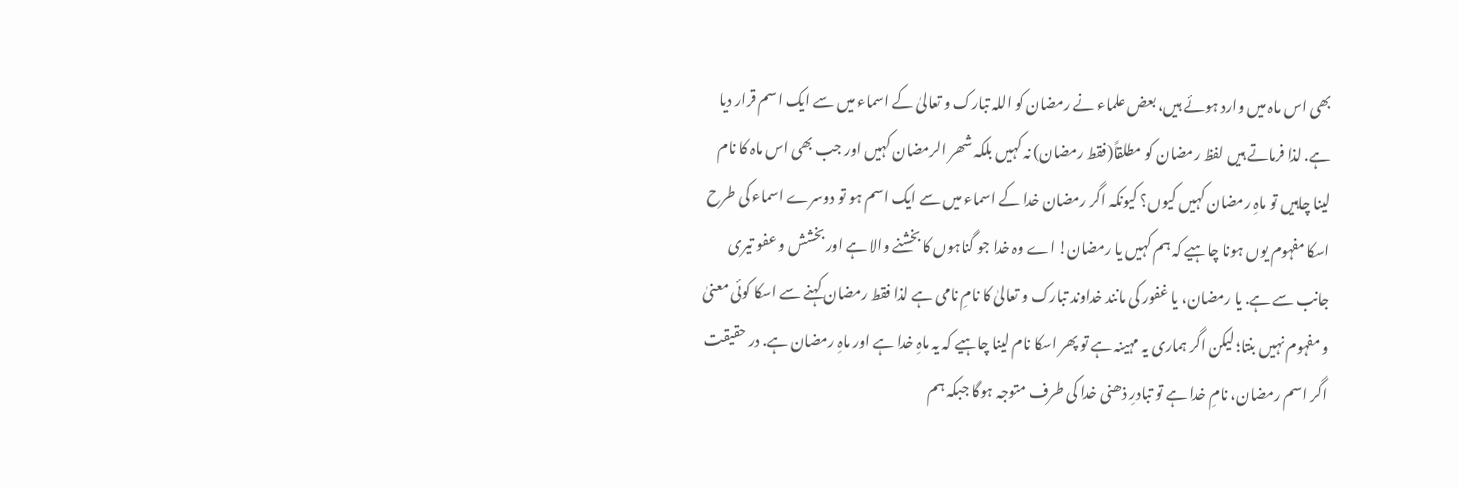بھی اس ماہ میں وارد ہوئے ہیں، بعض علماء نے رمضان کو اللہ تبارک و تعالیٰ کے اسماء میں سے ایک اسم قرار دیا ہے. لذا فرماتے ہیں لفظ رمضان کو مطلقاً(فقط رمضان) نہ کہیں بلکہ شھر الرمضان کہیں اور جب بھی اس ماہ کا نام لینا چاہیں تو ماہِ رمضان کہیں کیوں؟ کیونکہ اگر رمضان خدا کے اسماء میں سے ایک اسم ہو تو دوسرے اسماء کی طرح اسکا مفہوم یوں ہونا چاہیے کہ ہم کہیں یا رمضان! اے وہ خدا جو گناہوں کا بخشنے والا ہے اور بخشش و عفو تیری جانب سے ہے. یا رمضان، یا غفور کی مانند خداوند تبارک و تعالیٰ کا نامِ نامی ہے لذا فقط رمضان کہنے سے اسکا کوئی معنیٰ و مفہوم نہیں بنتا؛ لیکن اگر ہماری یہ مہینہ ہے تو پھر اسکا نام لینا چاہیے کہ یہ ماہِ خدا ہے اور ماہِ رمضان ہے. در حقیقت اگر اسم رمضان، نامِ خدا ہے تو تبادرِ ذھنی خدا کی طرف متوجہ ہوگا جبکہ ہم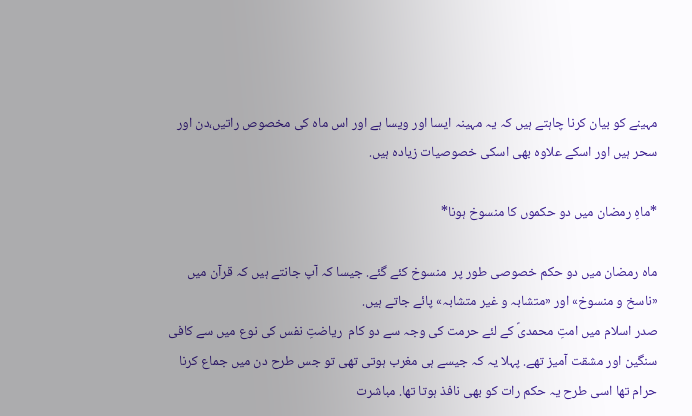مہینے کو بیان کرنا چاہتے ہیں کہ یہ مہینہ ایسا اور ویسا ہے اور اس ماہ کی مخصوص راتیں،دن اور سحر ہیں اور اسکے علاوہ بھی اسکی خصوصیات زیادہ ہیں.

*ماہِ رمضان میں دو حکموں کا منسوخ ہونا*

ماہ رمضان میں دو حکم خصوصی طور پر  منسوخ کئے گئے. جیسا کہ آپ جانتے ہیں کہ قرآن میں «ناسخ و منسوخ» اور «متشابہ و غیر متشابہ» پائے جاتے ہیں.
صدر اسلام میں امتِ محمدیؐ کے لئے حرمت کی وجہ سے دو کام  ریاضتِ نفس کی نوع میں سے کافی سنگین اور مشقت آمیز تھے. پہلا یہ کہ جیسے ہی مغرب ہوتی تھی تو جس طرح دن میں جماع کرنا حرام تھا اسی طرح یہ حکم رات کو بھی نافذ ہوتا تھا. مباشرت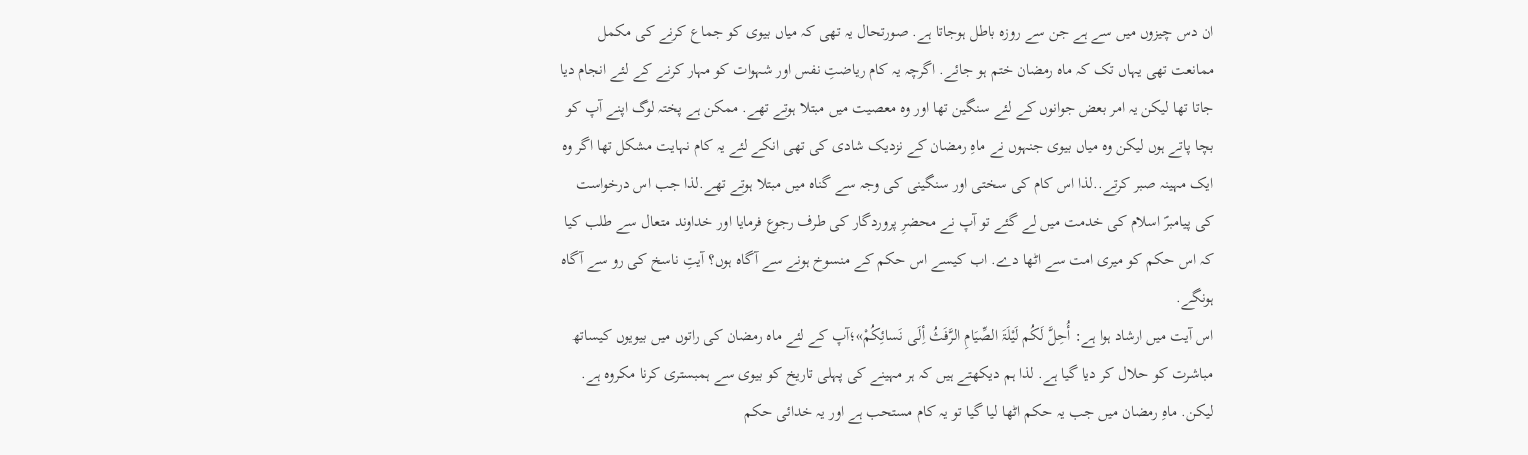ان دس چیزوں میں سے ہے جن سے روزہ باطل ہوجاتا ہے. صورتحال یہ تھی کہ میاں بیوی کو جماع کرنے کی مکمل ممانعت تھی یہاں تک کہ ماہ رمضان ختم ہو جائے. اگرچہ یہ کام ریاضتِ نفس اور شہوات کو مہار کرنے کے لئے انجام دیا جاتا تھا لیکن یہ امر بعض جوانوں کے لئے سنگین تھا اور وہ معصیت میں مبتلا ہوتے تھے. ممکن ہے پختہ لوگ اپنے آپ کو بچا پاتے ہوں لیکن وہ میاں بیوی جنہوں نے ماہِ رمضان کے نزدیک شادی کی تھی انکے لئے یہ کام نہایت مشکل تھا اگر وہ ایک مہینہ صبر کرتے..لذا اس کام کی سختی اور سنگینی کی وجہ سے گناہ میں مبتلا ہوتے تھے.لذا جب اس درخواست کی پیامبرؐ اسلام کی خدمت میں لے گئے تو آپ نے محضرِ پروردگار کی طرف رجوع فرمایا اور خداوند متعال سے طلب کیا کہ اس حکم کو میری امت سے اٹھا دے. اب کیسے اس حکم کے منسوخ ہونے سے آگاہ ہوں؟ آیتِ ناسخ کی رو سے آگاہ ہونگے.
اس آیت میں ارشاد ہوا ہے: أُحِلَّ لَکُم لَیْلَۃَ الصِّیَامِ الرَّفَثُ أِلَی نَسائِکُمْ»؛آپ کے لئے ماہ رمضان کی راتوں میں بیویوں کیساتھ مباشرت کو حلال کر دیا گیا ہے. لذا ہم دیکھتے ہیں کہ ہر مہینے کی پہلی تاریخ کو بیوی سے ہمبستری کرنا مکروہ ہے. لیکن. ماہِ رمضان میں جب یہ حکم اٹھا لیا گیا تو یہ کام مستحب ہے اور یہ خدائی حکم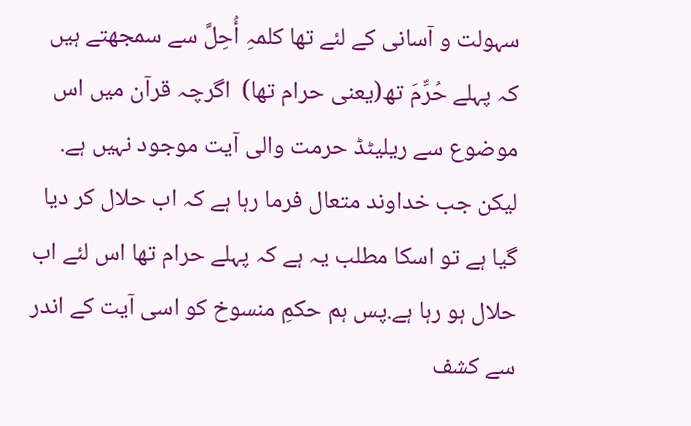سہولت و آسانی کے لئے تھا کلمہِ أُحِلَّ سے سمجھتے ہیں کہ پہلے حُرِّمَ تھ(یعنی حرام تھا)  اگرچہ قرآن میں اس موضوع سے ریلیٹڈ حرمت والی آیت موجود نہیں ہے. لیکن جب خداوند متعال فرما رہا ہے کہ اب حلال کر دیا گیا ہے تو اسکا مطلب یہ ہے کہ پہلے حرام تھا اس لئے اب حلال ہو رہا ہے.پس ہم حکمِ منسوخ کو اسی آیت کے اندر سے کشف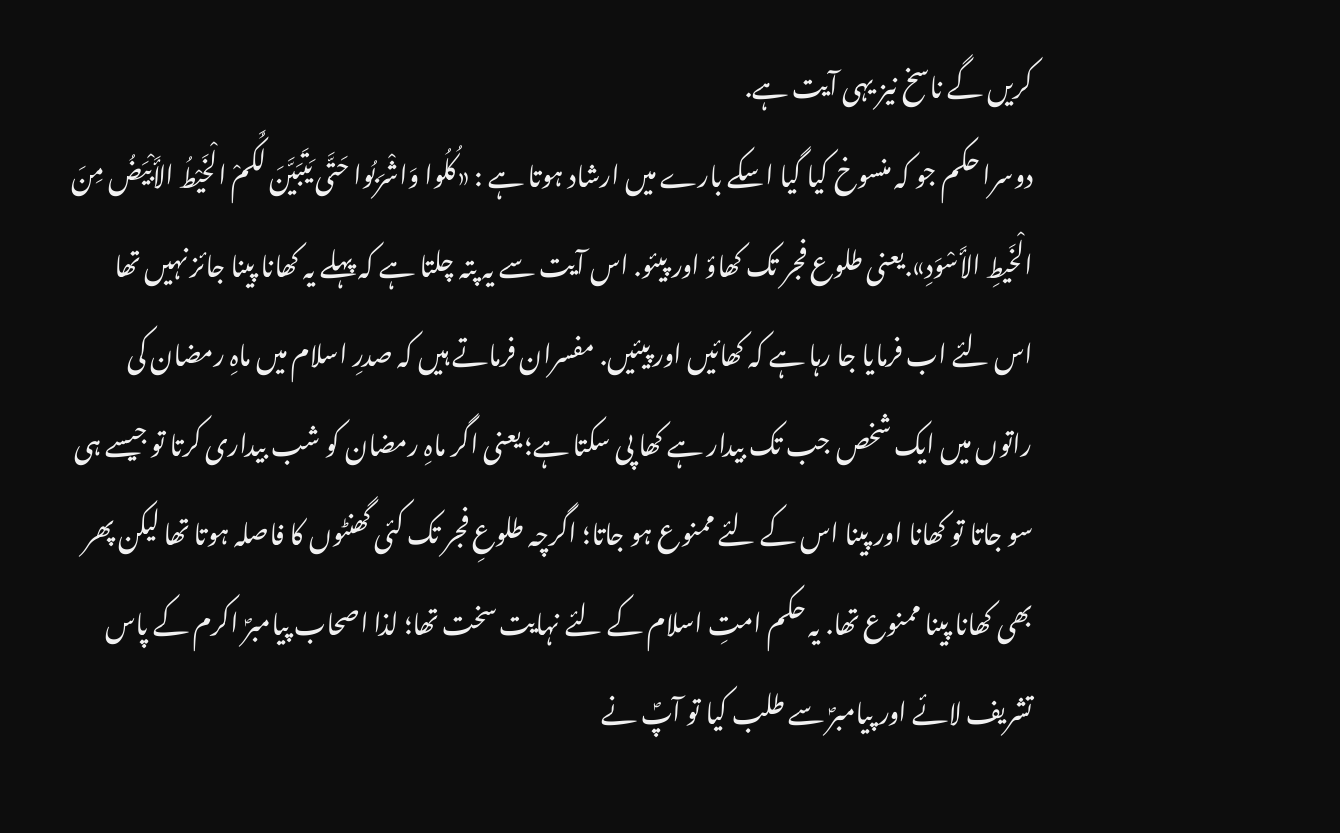کریں گے ناسخ نیز یہی آیت ہے.
دوسرا حکم جو کہ منسوخ کیا گیا اسکے بارے میں ارشاد ہوتا ہے : «کُلُوا وَاشْرَبُوا حَتَّی یَتَبَیَّنَ لَکُمْ الْخَیْطُ الأَبْیَضُ مِنَ الْخَیطِ الأَسْوَدِ».یعنی طلوع فجر تک کھاؤ اور پیئو. اس آیت سے یہ پتہ چلتا ہے کہ پہلے یہ کھانا پینا جائز نہیں تھا اس لئے اب فرمایا جا رہا ہے کہ کھائیں اور پیئیں. مفسران فرماتے ہیں کہ صدرِ اسلام میں ماہِ رمضان کی راتوں میں ایک شخص جب تک بیدار ہے کھا پی سکتا ہے؛ یعنی اگر ماہِ رمضان کو شب بیداری کرتا تو جیسے ہی سو جاتا تو کھانا اور پینا اس کے لئے ممنوع ہو جاتا؛ اگرچہ طلوعِ فجر تک کئی گھنٹوں کا فاصلہ ہوتا تھا لیکن پھر بھی کھانا پینا ممنوع تھا. یہ حکم امتِ اسلام کے لئے نہایت سخت تھا؛ لذا اصحاب پیامبرؐ اکرم کے پاس تشریف لائے اور پیامبرؐ سے طلب کیا تو آپؐ نے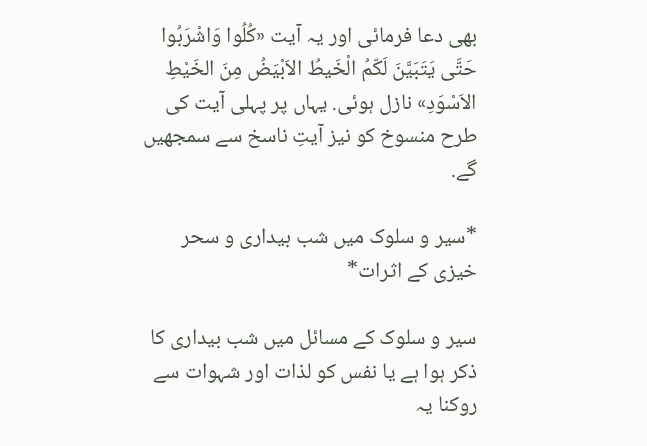بھی دعا فرمائی اور یہ آیت «کُلُوا وَاشْرَبُوا حَتَّی یَتَبَیَّنَ لَکّمُ الْخَیطُ الاَبْیَضُ مِنَ الخَیْطِ الاَسْوَدِ» نازل ہوئی. یہاں پر پہلی آیت کی طرح منسوخ کو نیز آیتِ ناسخ سے سمجھیں گے.

*سیر و سلوک میں شب بیداری و سحر خیزی کے اثرات*

سیر و سلوک کے مسائل میں شب بیداری کا ذکر ہوا ہے یا نفس کو لذات اور شہوات سے روکنا یہ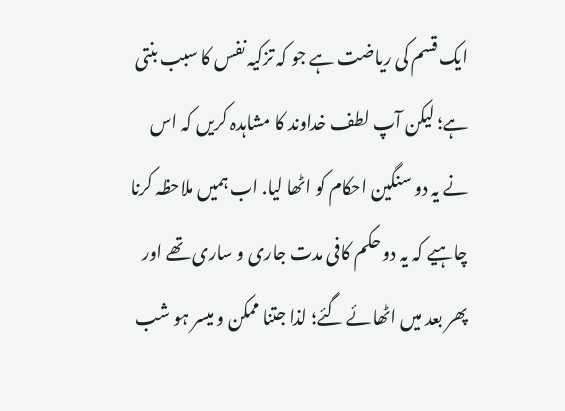ایک قسم کی ریاضت ہے جو کہ تزکیہ نفس کا سبب بنتی ہے؛ لیکن آپ لطف خداوند کا مشاہدہ کریں کہ اس نے یہ دو سنگین احکام کو اٹھا لیا. اب ہمیں ملاحظہ کرنا چاہیے کہ یہ دو حکم کافی مدت جاری و ساری تھے اور پھر بعد میں اٹھائے گئے؛ لذا جتنا ممکن و میسر ہو شب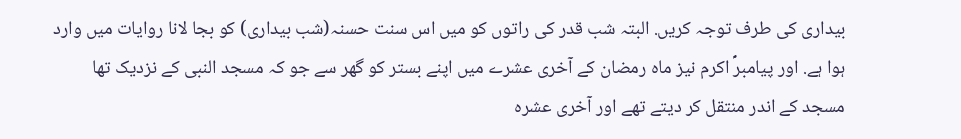بیداری کی طرف توجہ کریں. البتہ شب قدر کی راتوں کو میں اس سنت حسنہ(شب بیداری) کو بجا لانا روایات میں وارد ہوا ہے. اور پیامبرؐ اکرم نیز ماہ رمضان کے آخری عشرے میں اپنے بستر کو گھر سے جو کہ مسجد النبی کے نزدیک تھا مسجد کے اندر منتقل کر دیتے تھے اور آخری عشرہ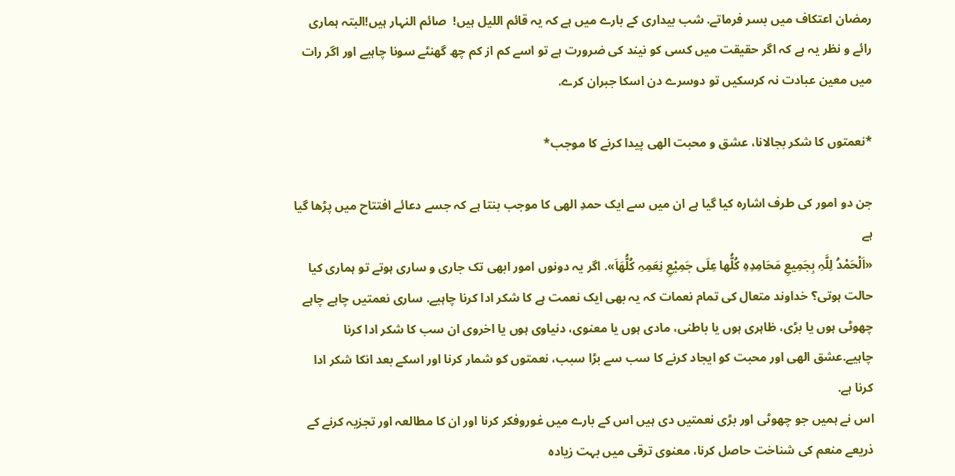رمضان اعتکاف میں بسر فرماتے. شب بیداری کے بارے میں ہے کہ یہ قائم اللیل ہیں!  صائم النہار ہیں!البتہ ہماری رائے و نظر یہ ہے کہ اگر حقیقت میں کسی کو نیند کی ضرورت ہے تو اسے کم از کم چھ گھنٹے سونا چاہیے اور اگر رات میں معین عبادت نہ کرسکیں تو دوسرے دن اسکا جبران کرے.

*نعمتوں کا شکر بجالانا، عشق و محبت الھی پیدا کرنے کا موجب*

جن دو امور کی طرف اشارہ کیا گیا ہے ان میں سے ایک حمدِ الھی کا موجب بنتا ہے کہ جسے دعائے افتتاح میں پڑھا گیا ہے
«اَلْحَمْدُ لِلَّہِ بِجَمِیعِ مَحَامِدِہِ کُلُّھا عِلَی جَمِیْعِ نِعَمِہِ کُلُّھَاَ». اگر یہ دونوں امور ابھی تک جاری و ساری ہوتے تو ہماری کیا حالت ہوتی؟ خداوند متعال کی تمام نعمات کہ یہ بھی ایک نعمت ہے کا شکر ادا کرنا چاہیے. ساری نعمتیں چاہے چاہے چھوٹی ہوں یا بڑی، ظاہری ہوں یا باطنی، مادی ہوں یا معنوی، دنیاوی ہوں یا اخروی ان سب کا شکر ادا کرنا چاہیے.عشق الھی اور محبت کو ایجاد کرنے کا سب سے بڑا سبب، نعمتوں کو شمار کرنا اور اسکے بعد انکا شکر ادا کرنا ہے.
اس نے ہمیں جو چھوٹی اور بڑی نعمتیں دی ہیں اس کے بارے میں غوروفکر کرنا اور ان کا مطالعہ اور تجزیہ کرنے کے ذریعے منعم کی شناخت حاصل کرنا، معنوی ترقی میں بہت زیادہ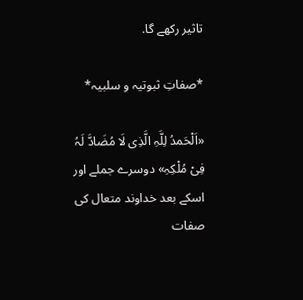تاثیر رکھے گا.

*صفاتِ ثبوتیہ و سلبیہ*

«اَلْحَمدُ لِلَّہِ الَّذِی لَا مُضَادَّ لَہُ فِیْ مُلْکِہِ» دوسرے جملے اور اسکے بعد خداوند متعال کی صفات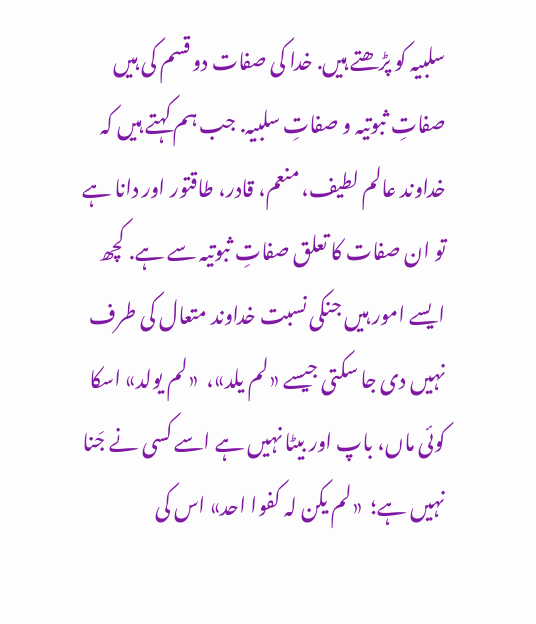سلبیہ کو پڑھتے ہیں. خدا کی صفات دو قسم کی ہیں صفاتِ ثبوتیہ و صفاتِ سلبیہ. جب ہم کہتے ہیں کہ خداوند عالم لطیف، منعم، قادر، طاقتور اور دانا ہے تو ان صفات کا تعلق صفاتِ ثبوتیہ سے ہے. کچھ ایسے امور ہیں جنکی نسبت خداوند متعال کی طرف نہیں دی جا سکتی جیسے «لم یلد»،  «لم یولد» اسکا کوئی ماں، باپ اور بیٹا نہیں ہے اسے کسی نے جَنا نہیں ہے؛  «لم یکن لہ کفوا احد» اس کی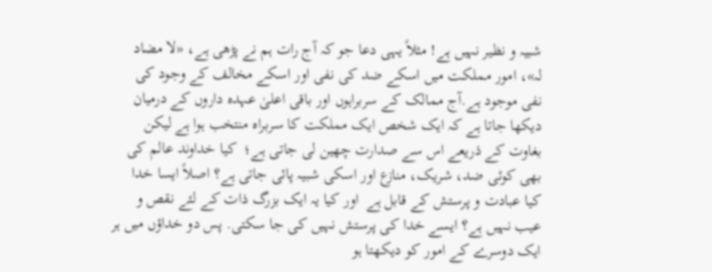شبیہ و نظیر نہیں ہے! مثلاً یہی دعا جو کہ آج رات ہم نے پڑھی ہے، «لا مضاد لہ»، امور مملکت میں اسکے ضد کی نفی اور اسکے مخالف کے وجود کی نفی موجود ہے.آج ممالک کے سربراہوں اور باقی اعلیٰ عہدہ داروں کے درمیان دیکھا جاتا ہے کہ ایک شخص ایک مملکت کا سربراہ منتخب ہوا ہے لیکن بغاوت کے ذریعے اس سے صدارت چھین لی جاتی ہے؛  کیا خداوند عالم کی بھی کوئی ضد، شریک، منازع اور اسکی شبیہ پائی جاتی ہے؟ اصلاً ایسا خدا کیا عبادت و پرستش کے قابل ہے  اور کیا یہ ایک بزرگ ذات کے لئے نقص و عیب نہیں ہے؟ ایسے خدا کی پرستش نہیں کی جا سکتی. پس دو خداؤں میں ہر ایک دوسرے کے امور کو دیکھتا ہو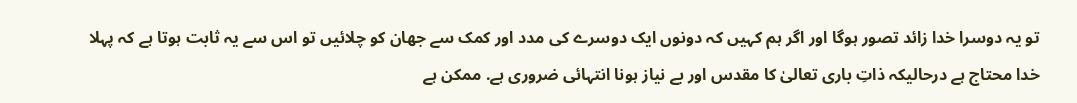تو یہ دوسرا خدا زائد تصور ہوگا اور اگر ہم کہیں کہ دونوں ایک دوسرے کی مدد اور کمک سے جھان کو چلائیں تو اس سے یہ ثابت ہوتا ہے کہ پہلا خدا محتاج ہے درحالیکہ ذاتِ باری تعالیٰ کا مقدس اور بے نیاز ہونا انتہائی ضروری ہے. ممکن ہے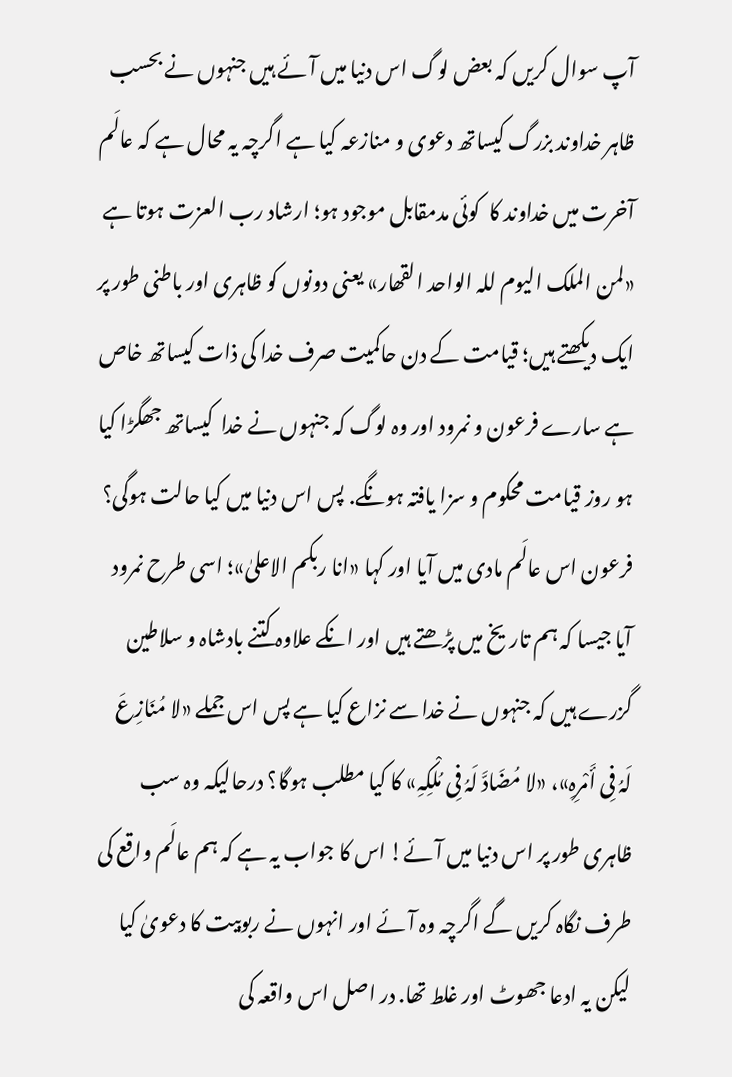آپ سوال کریں کہ بعض لوگ اس دنیا میں آئے ہیں جنہوں نے بحسب ظاہر خداوند بزرگ کیساتھ دعوی و منازعہ کیا ہے اگرچہ یہ محال ہے کہ عالَم آخرت میں خداوند کا  کوئی مدمقابل موجود ہو؛ ارشاد رب العزت ہوتا ہے «لمن الملک الیوم للہ الواحد القھار» یعنی دونوں کو ظاہری اور باطنی طور پر ایک دیکھتے ہیں؛ قیامت کے دن حاکمیت صرف خدا کی ذات کیساتھ خاص ہے سارے فرعون و نمرود اور وہ لوگ کہ جنہوں نے خدا  کیساتھ جھگڑا کیا ہو روز قیامت محکوم و سزا یافتہ ہونگے. پس اس دنیا میں کیا حالت ہوگی؟ فرعون اس عالَم مادی میں آیا اور کہا «انا ربکم الاعلیٰ»؛ اسی طرح نمرود آیا جیسا کہ ہم تاریخ میں پڑھتے ہیں اور انکے علاوہ کتنے بادشاہ و سلاطین گزرے ہیں کہ جنہوں نے خدا سے نزاع کیا ہے پس اس جملے «لا مُنَازِعَ لَہُ فِی أَمْرِہِ»، «لا مُضَادَّ لَہُ فِی مُلْکِہِ» کا کیا مطلب ہوگا؟ درحالیکہ وہ سب ظاہری طور پر اس دنیا میں آئے! اس کا جواب یہ ہے کہ ہم عالَم واقع کی طرف نگاہ کریں گے اگرچہ وہ آئے اور انہوں نے ربوبیت کا دعویٰ کیا لیکن یہ ادعا جھوٹ اور غلط تھا. در اصل اس واقعہ کی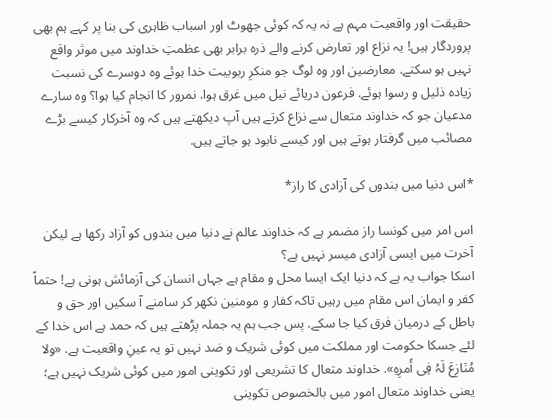حقیقت اور واقعیت مہم ہے نہ یہ کہ کوئی جھوٹ اور اسباب ظاہری کی بنا پر کہے ہم بھی پروردگار ہیں! یہ نزاع اور تعارض کرنے والے ذرہ برابر بھی عظمتِ خداوند میں موثر واقع نہیں ہو سکتے. معارضین اور وہ لوگ جو منکرِ ربوبیت خدا ہوئے وہ دوسرے کی نسبت زیادہ ذلیل و رسوا ہوئے. فرعون دریائے نیل میں غرق ہوا. نمرور کا انجام کیا ہوا؟ وہ سارے مدعیان جو کہ خداوند متعال سے نزاع کرتے ہیں آپ دیکھتے ہیں کہ وہ آخرکار کیسے بڑے مصائب میں گرفتار ہوتے ہیں اور کیسے نابود ہو جاتے ہیں.

*اس دنیا میں بندوں کی آزادی کا راز*

اس امر میں کونسا راز مضمر ہے کہ خداوند عالم نے دنیا میں بندوں کو آزاد رکھا ہے لیکن آخرت میں ایسی آزادی میسر نہیں ہے؟
اسکا جواب یہ ہے کہ دنیا ایک ایسا محل و مقام ہے جہاں انسان کی آزمائش ہونی ہے! حتماً کفر و ایمان اس مقام میں رہیں تاکہ کفار و مومنین نکھر کر سامنے آ سکیں اور حق و باطل کے درمیان فرق کیا جا سکے. پس جب ہم یہ جملہ پڑھتے ہیں کہ حمد ہے اس خدا کے لئے جسکا حکومت اور مملکت میں کوئی شریک و ضد نہیں تو یہ عینِ واقعیت ہے. «ولا مُنَازِعَ لَہُ فِی أَمرِہِ». خداوند متعال کا تشریعی اور تکوینی امور میں کوئی شریک نہیں ہے؛ یعنی خداوند متعال امور میں بالخصوص تکوینی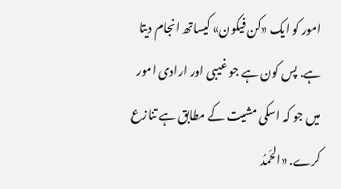امور کو ایک «کن فیکون» کیساتھ انجام دیتا ہے. پس کون ہے جو غیبی اور ارادی امور میں جو کہ اسکی مشیت کے مطابق ہے تنازع کرے. «الحَمدُ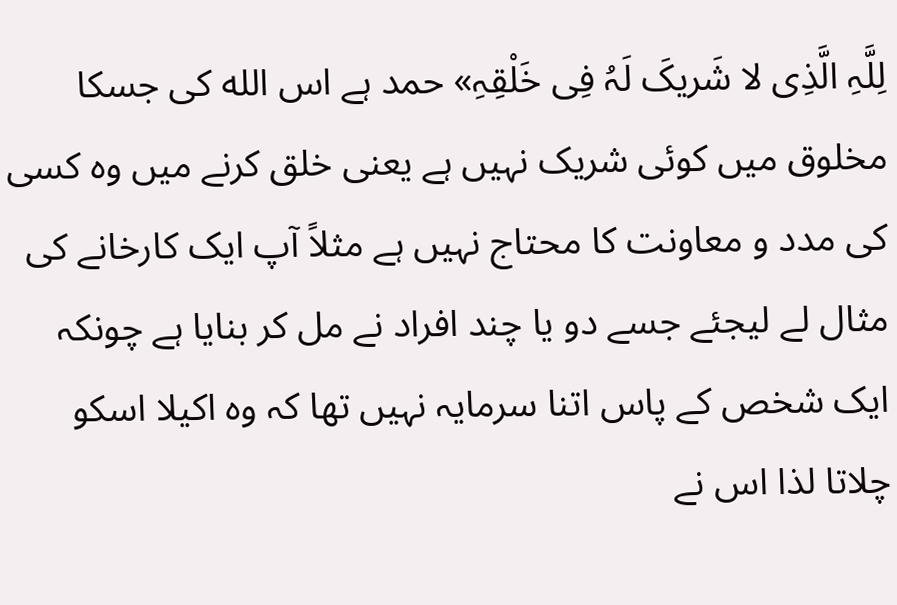لِلَّہِ الَّذِی لا شَریکَ لَہُ فِی خَلْقِہِ» حمد ہے اس الله کی جسکا مخلوق میں کوئی شریک نہیں ہے یعنی خلق کرنے میں وہ کسی کی مدد و معاونت کا محتاج نہیں ہے مثلاً آپ ایک کارخانے کی مثال لے لیجئے جسے دو یا چند افراد نے مل کر بنایا ہے چونکہ ایک شخص کے پاس اتنا سرمایہ نہیں تھا کہ وہ اکیلا اسکو چلاتا لذا اس نے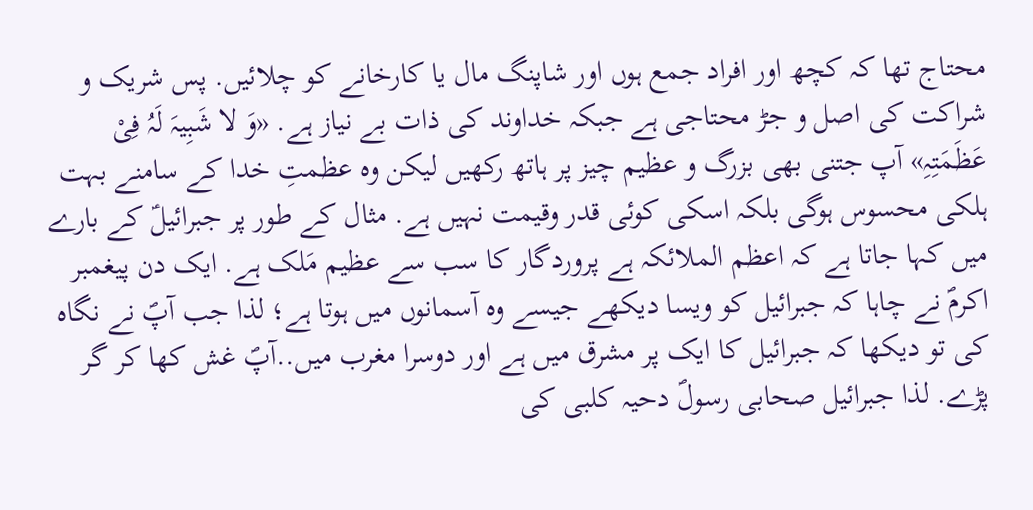محتاج تھا کہ کچھ اور افراد جمع ہوں اور شاپنگ مال یا کارخانے کو چلائیں. پس شریک و شراکت کی اصل و جڑ محتاجی ہے جبکہ خداوند کی ذات بے نیاز ہے. «وَ لا شَبِیہَ لَہُ فِیْ عَظَمَتِہِ» آپ جتنی بھی بزرگ و عظیم چیز پر ہاتھ رکھیں لیکن وہ عظمتِ خدا کے سامنے بہت ہلکی محسوس ہوگی بلکہ اسکی کوئی قدر وقیمت نہیں ہے. مثال کے طور پر جبرائیلؑ کے بارے میں کہا جاتا ہے کہ اعظم الملائکہ ہے پروردگار کا سب سے عظیم مَلک ہے. ایک دن پیغمبر اکرمؐ نے چاہا کہ جبرائیل کو ویسا دیکھے جیسے وہ آسمانوں میں ہوتا ہے؛ لذا جب آپؐ نے نگاہ کی تو دیکھا کہ جبرائیل کا ایک پر مشرق میں ہے اور دوسرا مغرب میں..آپؐ غش کھا کر گر پڑے. لذا جبرائیل صحابی رسولؐ دحیہ کلبی کی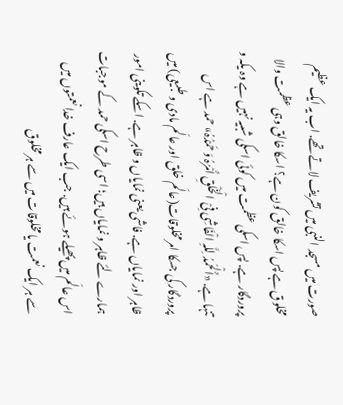صورت میں مسجد النبی میں تشریف لاتے تھے. اب یہ ایک عظیم مخلوق ہے پس اسکا خالق کون ہے؟ اسکا خالق وہی عظمت والا پروردگار ہے. پس اسکی عظمت میں کوئی اسکی شبیہ نہیں ہے وہ یکہ و تنہا ہے. «أَلْحَمدُ لِلَّہِ الْفَاشِی فِیْ الْخَلْقِ أَمْرُہُ وَ حَمْدُہُ» حمد ہے اس پروردگار کی جسکا امر مخلوقات(عالَم خلق اور عالَم مادی و طبیعی) میں ظاہر اور نمایاں ہے. فاشی یعنی نمایاں و ظاہر ہے. اسکے تکوینی امور ہمارے لئے ظاہر و نمایاں ہیں؛ اسی طرح اسکی حمد کے موجبات اس عالَم میں پھیلے ہوئے ہیں. جب ایک عارف خدا نعمتوں میں سے ہر ایک نعمت یا مخلوقات میں سے ہر مخلوق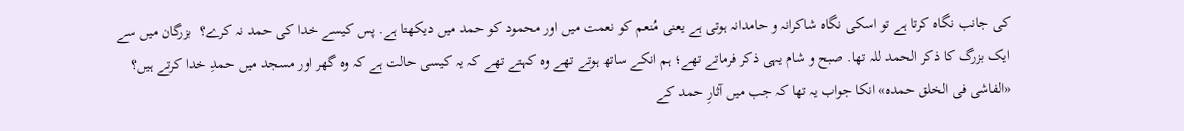کی جانب نگاہ کرتا ہے تو اسکی نگاہ شاکرانہ و حامدانہ ہوتی ہے یعنی مُنعم کو نعمت میں اور محمود کو حمد میں دیکھتا ہے. پس کیسے خدا کی حمد نہ کرے؟  بزرگان میں سے ایک بزرگ کا ذکر الحمد للہ تھا. صبح و شام یہی ذکر فرماتے تھے؛ ہم انکے ساتھ ہوتے تھے وہ کہتے تھے کہ یہ کیسی حالت ہے کہ وہ گھر اور مسجد میں حمدِ خدا کرتے ہیں؟  «الفاشی فی الخلق حمدہ» انکا جواب یہ تھا کہ جب میں آثارِ حمد کے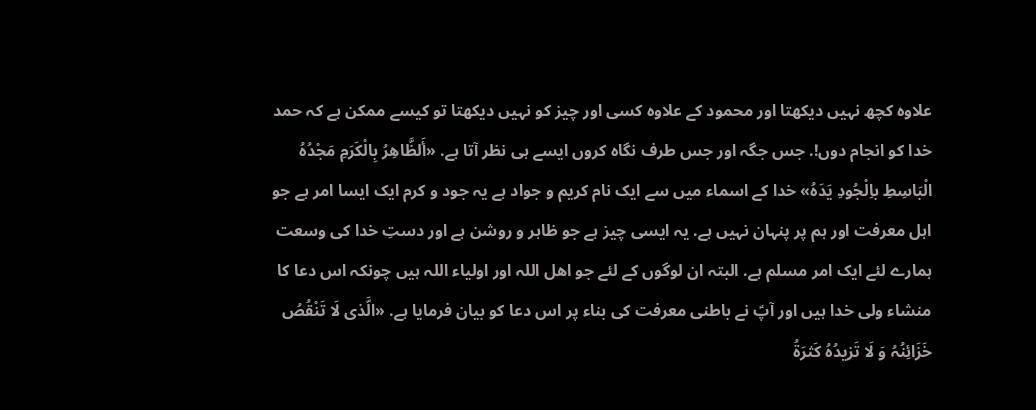علاوہ کچھ نہیں دیکھتا اور محمود کے علاوہ کسی اور چیز کو نہیں دیکھتا تو کیسے ممکن ہے کہ حمد خدا کو انجام دوں!. جس جگہ اور جس طرف نگاہ کروں ایسے ہی نظر آتا ہے. «أَلظَّاھِرُ بِالْکَرَمِ مَجْدُہُ الْبَاسِطِ باِلْجُودِ یَدَہُ» خدا کے اسماء میں سے ایک نام کریم و جواد ہے یہ جود و کرم ایک ایسا امر ہے جو اہل معرفت اور ہم پر پنہان نہیں ہے. یہ ایسی چیز ہے جو ظاہر و روشن ہے اور دستِ خدا کی وسعت ہمارے لئے ایک امر مسلم ہے. البتہ ان لوگوں کے لئے جو اھل اللہ اور اولیاء اللہ ہیں چونکہ اس دعا کا منشاء ولی خدا ہیں اور آپؑ نے باطنی معرفت کی بناء پر اس دعا کو بیان فرمایا ہے. «الَّذی لَا تَنْقُصُ خَزَائِنُہُ وَ لَا تَزیدُہُ کَثرَۃُ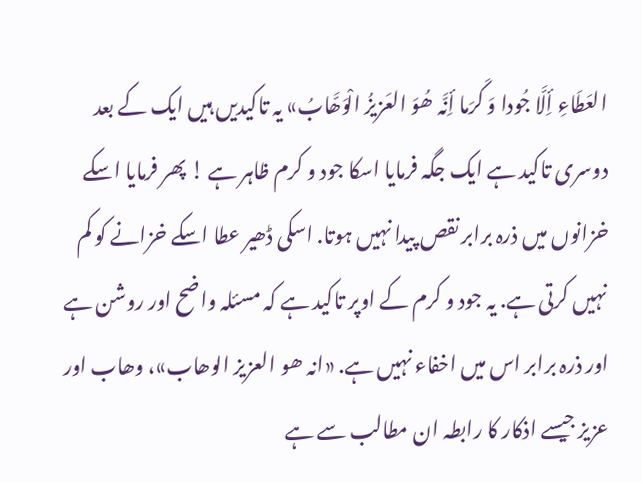العَطَاءِ أِلَّا جُودا وَ کَرَما أِنَّہ ھُوَ العَزیزُ الْوَھَّابُ» یہ تاکیدیں ہیں ایک کے بعد دوسری تاکید ہے ایک جگہ فرمایا اسکا جود و کرم ظاہر ہے ! پھر فرمایا اسکے خزانوں میں ذرہ برابر نقص پیدا نہیں ہوتا. اسکی ڈھیر عطا اسکے خزانے کو کم نہیں کرتی ہے. یہ جود و کرم کے اوپر تاکید ہے کہ مسئلہ واضح اور روشن ہے اور ذرہ برابر اس میں اخفاء نہیں ہے. «انہ ھو العزیز الوھاب»، وھاب اور عزیز جیسے اذکار کا رابطہ ان مطالب سے ہے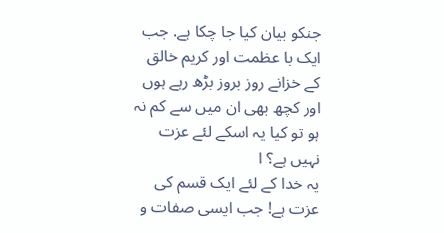جنکو بیان کیا جا چکا ہے. جب ایک با عظمت اور کریم خالق کے خزانے روز بروز بڑھ رہے ہوں اور کچھ بھی ان میں سے کم نہ ہو تو کیا یہ اسکے لئے عزت نہیں ہے؟ ا
یہ خدا کے لئے ایک قسم کی عزت ہے! جب ایسی صفات و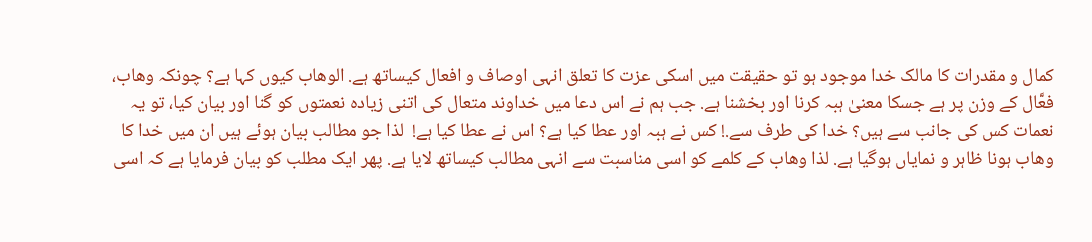کمال و مقدرات کا مالک خدا موجود ہو تو حقیقت میں اسکی عزت کا تعلق انہی اوصاف و افعال کیساتھ ہے. الوھاب کیوں کہا ہے؟ چونکہ وھاب، فعَّال کے وزن پر ہے جسکا معنیٰ ہبہ کرنا اور بخشنا ہے. جب ہم نے اس دعا میں خداوند متعال کی اتنی زیادہ نعمتوں کو گنا اور بیان کیا، تو یہ نعمات کس کی جانب سے ہیں؟ خدا کی طرف سے.! کس نے ہبہ اور عطا کیا ہے؟ اس نے عطا کیا ہے!  لذا جو مطالب بیان ہوئے ہیں ان میں خدا کا وھاب ہونا ظاہر و نمایاں ہوگیا ہے. لذا وھاب کے کلمے کو اسی مناسبت سے انہی مطالب کیساتھ لایا ہے. پھر ایک مطلب کو بیان فرمایا ہے کہ اسی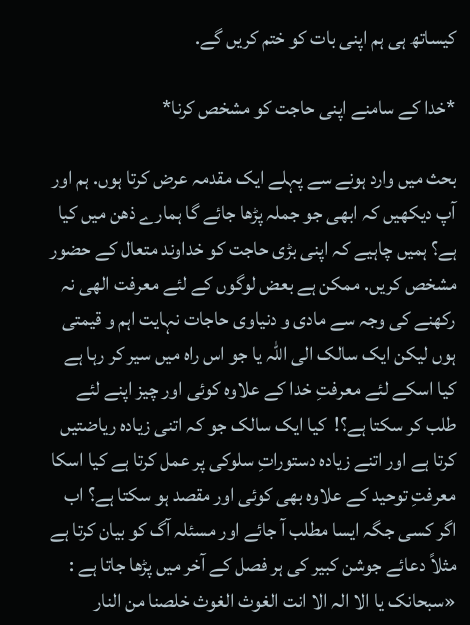کیساتھ ہی ہم اپنی بات کو ختم کریں گے.

*خدا کے سامنے اپنی حاجت کو مشخص کرنا*

بحث میں وارد ہونے سے پہلے ایک مقدمہ عرض کرتا ہوں. ہم اور آپ دیکھیں کہ ابھی جو جملہ پڑھا جائے گا ہمارے ذھن میں کیا ہے؟ ہمیں چاہیے کہ اپنی بڑی حاجت کو خداوند متعال کے حضور مشخص کریں. ممکن ہے بعض لوگوں کے لئے معرفت الھی نہ رکھنے کی وجہ سے مادی و دنیاوی حاجات نہایت اہم و قیمتی ہوں لیکن ایک سالک الی اللہ یا جو اس راہ میں سیر کر رہا ہے کیا اسکے لئے معرفتِ خدا کے علاوہ کوئی اور چیز اپنے لئے طلب کر سکتا ہے؟!  کیا ایک سالک جو کہ اتنی زیادہ ریاضتیں کرتا ہے اور اتنے زیادہ دستوراتِ سلوکی پر عمل کرتا ہے کیا اسکا معرفتِ توحید کے علاوہ بھی کوئی اور مقصد ہو سکتا ہے؟ اب اگر کسی جگہ ایسا مطلب آ جائے اور مسئلہ آگ کو بیان کرتا ہے مثلاً دعائے جوشن کبیر کی ہر فصل کے آخر میں پڑھا جاتا ہے : «سبحانک یا الا الہ الا انت الغوث الغوث خلصنا من النار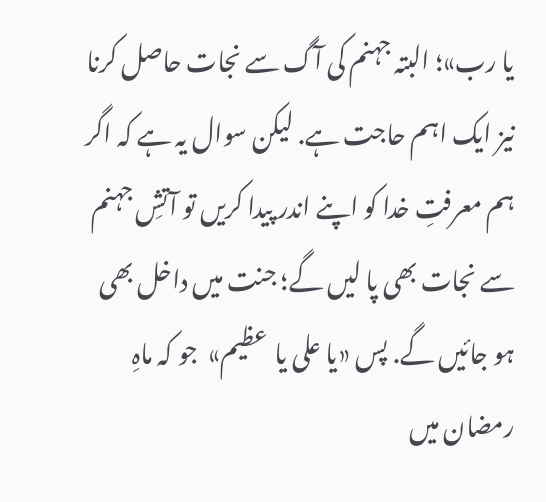یا رب»؛ البتہ جہنم کی آگ سے نجات حاصل کرنا نیز ایک اہم حاجت ہے. لیکن سوال یہ ہے کہ اگر ہم معرفتِ خدا کو اپنے اندر پیدا کریں تو آتشِ جہنم سے نجات بھی پا لیں گے؛ جنت میں داخل بھی ہو جائیں گے. پس «یا علی یا  عظیم»  جو کہ ماہِ رمضان میں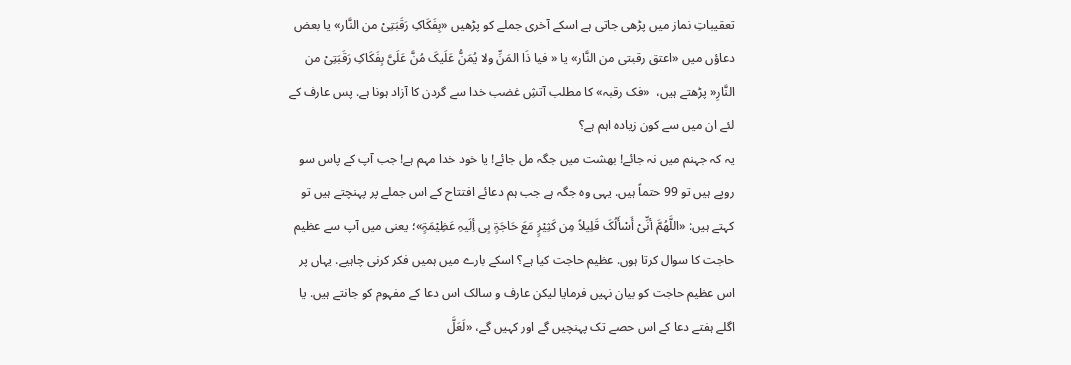تعقیباتِ نماز میں پڑھی جاتی ہے اسکے آخری جملے کو پڑھیں «بِفَکَاکِ رَقَبَتِیْ من النَّار» یا بعض دعاؤں میں «اعتق رقبتی من النَّار» یا « فیا ذَا المَنِّ ولا یُمَنُّ عَلَیکَ مُنَّ عَلَیَّ بِفَکَاکِ رَقَبَتِیْ من النَّارِ« پڑھتے ہیں،  «فک رقبہ» کا مطلب آتشِ غضب خدا سے گردن کا آزاد ہونا ہے. پس عارف کے لئے ان میں سے کون زیادہ اہم ہے؟
یہ کہ جہنم میں نہ جائے! بھشت میں جگہ مل جائے! یا خود خدا مہم ہے! جب آپ کے پاس سو روپے ہیں تو 99 حتماً ہیں. یہی وہ جگہ ہے جب ہم دعائے افتتاح کے اس جملے پر پہنچتے ہیں تو کہتے ہیں: «اللَّھُمَّ أنِّیْ أَسْأَلُکَ قَلِیلاً مِن کَثِیْرٍ مَعَ حَاجَۃٍ بِی أِلَیہِ عَظِیْمَۃٍ»؛ یعنی میں آپ سے عظیم حاجت کا سوال کرتا ہوں. عظیم حاجت کیا ہے؟ اسکے بارے میں ہمیں فکر کرنی چاہیے. یہاں پر اس عظیم حاجت کو بیان نہیں فرمایا لیکن عارف و سالک اس دعا کے مفہوم کو جانتے ہیں. یا اگلے ہفتے دعا کے اس حصے تک پہنچیں گے اور کہیں گے، «لَعَلَّ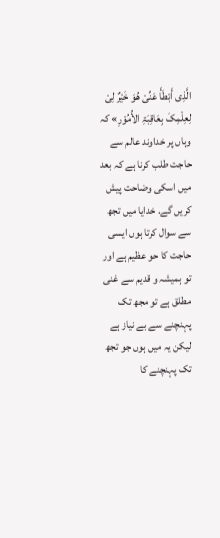الَّذِی أَبْطَأَ عَنِّیْ ھُوَ خَیْرٌ لِیْ لِعِلْمِکَ بِعَاقِبَۃِ الأُمُوْرِ» کہ وہاں پر خداوند عالم سے حاجت طلب کرنا ہے کہ بعد میں اسکی وضاحت پیش کریں گے. خدایا میں تجھ سے سوال کرتا ہوں ایسی حاجت کا حو عظیم ہے اور تو ہمیشہ و قدیم سے غنی مطلق ہے تو مجھ تک پہنچنے سے بے نیاز ہے لیکن یہ میں ہوں جو تجھ تک پہنچنے کا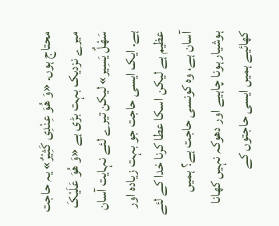محتاج ہوں. «وَ ھُوَ عِنْدِی کَثِیْرٌ» یہ حاجت میرے نزدیک بہت بڑی ہے «وَ ھُوَ عَلَیْکَ سَھْلٌ یَسِیر» لیکن تیرے لئے نہایت آسان ہے. ایک ایسی حاجت جو بہت زیادہ اور عظیم ہے لیکن اسکا عطا کرنا خدا کے لئے آسان ہے، وہ کونسی حاجت ہے؟ ہمیں ہوشیار ہونا چاہیے اور دھوکہ نہیں کھانا کھائیے ہمیں ایسی حاجتوں کے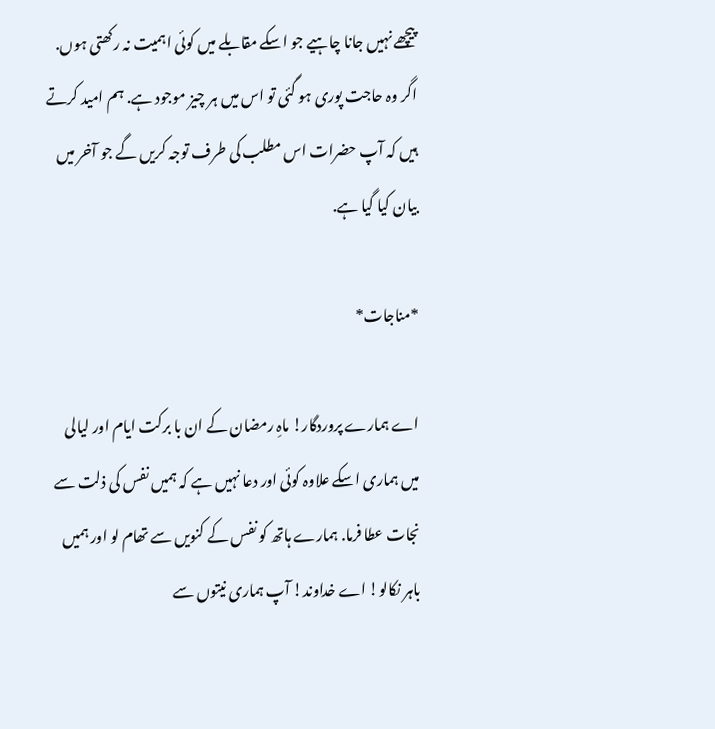پیچھے نہیں جانا چاہیے جو اسکے مقابلے میں کوئی اہمیت نہ رکھتی ہوں. اگر وہ حاجت پوری ہو گئی تو اس میں ہر چیز موجود ہے. ہم امید کرتے ہیں کہ آپ حضرات اس مطلب کی طرف توجہ کریں گے جو آخر میں بیان کیا گیا ہے.

*مناجات*

اے ہمارے پروردگار! ماہِ رمضان کے ان با برکت ایام اور لیالی میں ہماری اسکے علاوہ کوئی اور دعا نہیں ہے کہ ہمیں نفس کی ذلت سے نجات عطا فرما. ہمارے ہاتھ کو نفس کے کنویں سے تھام لو اور ہمیں باہر نکالو! اے خداوند! آپ ہماری نیتوں سے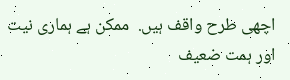اچھی طرح واقف ہیں.  ممکن ہے ہماری نیت اور ہمت ضعیف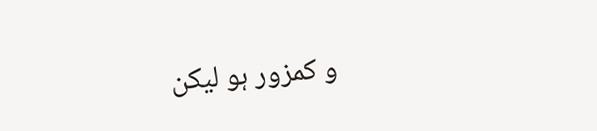و کمزور ہو لیکن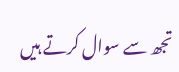تجھ سے سوال کرتے ہیں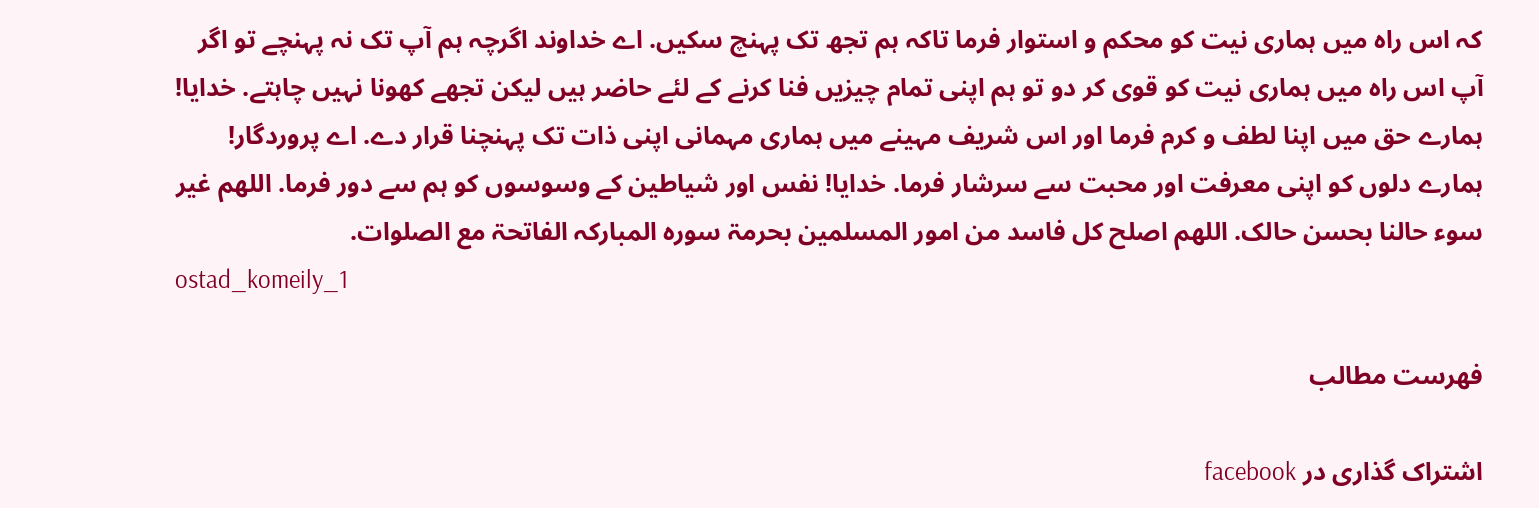کہ اس راہ میں ہماری نیت کو محکم و استوار فرما تاکہ ہم تجھ تک پہنچ سکیں. اے خداوند اگرچہ ہم آپ تک نہ پہنچے تو اگر آپ اس راہ میں ہماری نیت کو قوی کر دو تو ہم اپنی تمام چیزیں فنا کرنے کے لئے حاضر ہیں لیکن تجھے کھونا نہیں چاہتے. خدایا! ہمارے حق میں اپنا لطف و کرم فرما اور اس شریف مہینے میں ہماری مہمانی اپنی ذات تک پہنچنا قرار دے. اے پروردگار! ہمارے دلوں کو اپنی معرفت اور محبت سے سرشار فرما. خدایا! نفس اور شیاطین کے وسوسوں کو ہم سے دور فرما. اللھم غیر سوء حالنا بحسن حالک. اللھم اصلح کل فاسد من امور المسلمین بحرمۃ سورہ المبارکہ الفاتحۃ مع الصلوات.
ostad_komeily_1

فهرست مطالب

اشتراک گذاری در facebook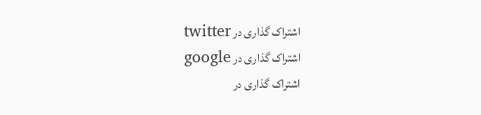اشتراک گذاری در twitter
اشتراک گذاری در google
اشتراک گذاری در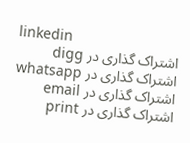linkedin
اشتراک گذاری در digg
اشتراک گذاری در whatsapp
اشتراک گذاری در email
اشتراک گذاری در print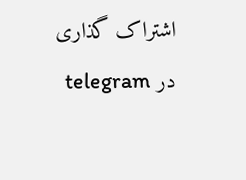اشتراک گذاری در telegram